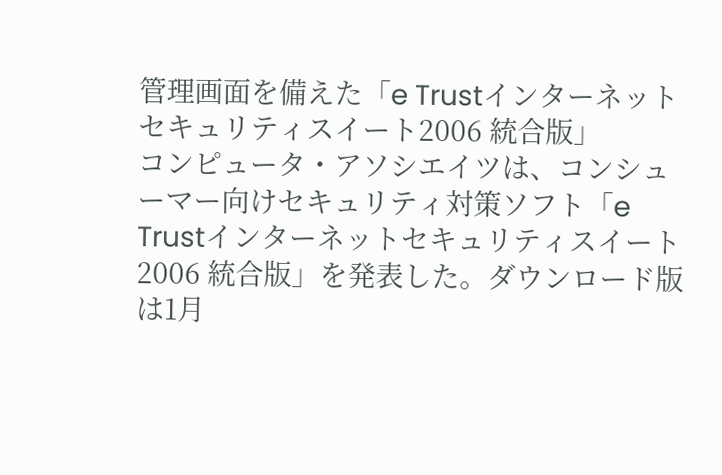管理画面を備えた「e Trustインターネットセキュリティスイート2006 統合版」
コンピュータ・アソシエイツは、コンシューマー向けセキュリティ対策ソフト「e Trustインターネットセキュリティスイート2006 統合版」を発表した。ダウンロード版は1月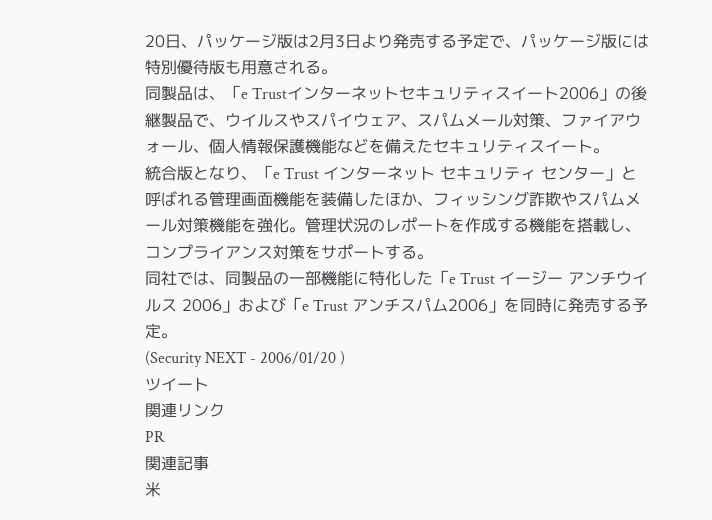20日、パッケージ版は2月3日より発売する予定で、パッケージ版には特別優待版も用意される。
同製品は、「e Trustインターネットセキュリティスイート2006」の後継製品で、ウイルスやスパイウェア、スパムメール対策、ファイアウォール、個人情報保護機能などを備えたセキュリティスイート。
統合版となり、「e Trust インターネット セキュリティ センター」と呼ばれる管理画面機能を装備したほか、フィッシング詐欺やスパムメール対策機能を強化。管理状況のレポートを作成する機能を搭載し、コンプライアンス対策をサポートする。
同社では、同製品の一部機能に特化した「e Trust イージー アンチウイルス 2006」および「e Trust アンチスパム2006」を同時に発売する予定。
(Security NEXT - 2006/01/20 )
ツイート
関連リンク
PR
関連記事
米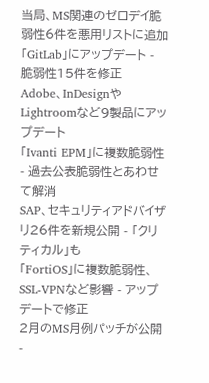当局、MS関連のゼロデイ脆弱性6件を悪用リストに追加
「GitLab」にアップデート - 脆弱性15件を修正
Adobe、InDesignやLightroomなど9製品にアップデート
「Ivanti EPM」に複数脆弱性 - 過去公表脆弱性とあわせて解消
SAP、セキュリティアドバイザリ26件を新規公開 - 「クリティカル」も
「FortiOS」に複数脆弱性、SSL-VPNなど影響 - アップデートで修正
2月のMS月例パッチが公開 -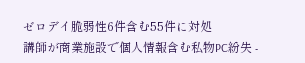ゼロデイ脆弱性6件含む55件に対処
講師が商業施設で個人情報含む私物PC紛失 -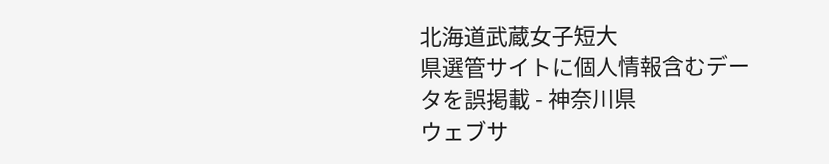北海道武蔵女子短大
県選管サイトに個人情報含むデータを誤掲載 - 神奈川県
ウェブサ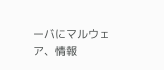ーバにマルウェア、情報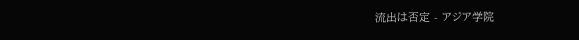流出は否定 - アジア学院